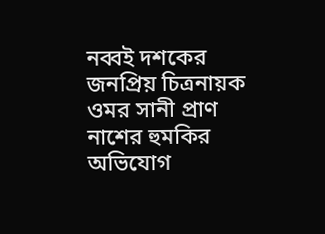নব্বই দশকের জনপ্রিয় চিত্রনায়ক ওমর সানী প্রাণ নাশের হুমকির অভিযোগ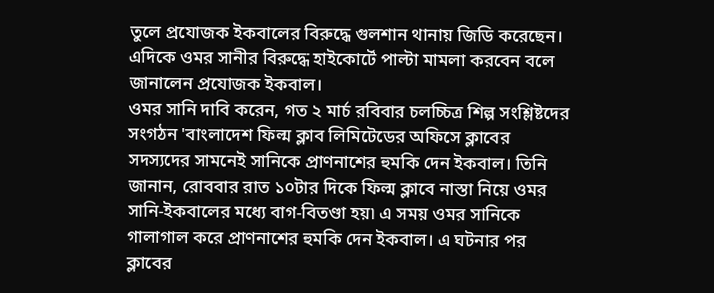তুলে প্রযোজক ইকবালের বিরুদ্ধে গুলশান থানায় জিডি করেছেন। এদিকে ওমর সানীর বিরুদ্ধে হাইকোর্টে পাল্টা মামলা করবেন বলে জানালেন প্রযোজক ইকবাল।
ওমর সানি দাবি করেন, গত ২ মার্চ রবিবার চলচ্চিত্র শিল্প সংশ্লিষ্টদের সংগঠন 'বাংলাদেশ ফিল্ম ক্লাব লিমিটেডের অফিসে ক্লাবের সদস্যদের সামনেই সানিকে প্রাণনাশের হুমকি দেন ইকবাল। তিনি জানান, রোববার রাত ১০টার দিকে ফিল্ম ক্লাবে নাস্তা নিয়ে ওমর সানি-ইকবালের মধ্যে বাগ-বিতণ্ডা হয়৷ এ সময় ওমর সানিকে গালাগাল করে প্রাণনাশের হুমকি দেন ইকবাল। এ ঘটনার পর ক্লাবের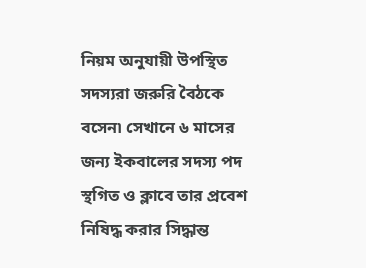নিয়ম অনুযায়ী উপস্থিত সদস্যরা জরুরি বৈঠকে বসেন৷ সেখানে ৬ মাসের জন্য ইকবালের সদস্য পদ স্থগিত ও ক্লাবে তার প্রবেশ নিষিদ্ধ করার সিদ্ধান্ত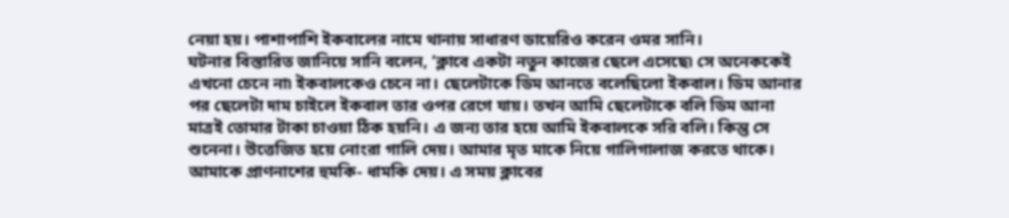নেয়া হয়। পাশাপাশি ইকবালের নামে থানায় সাধারণ ডায়েরিও করেন ওমর সানি।
ঘটনার বিস্তারিত জানিয়ে সানি বলেন, ‘ক্লাবে একটা নতুন কাজের ছেলে এসেছে৷ সে অনেককেই এখনো চেনে না৷ ইকবালকেও চেনে না। ছেলেটাকে ডিম আনতে বলেছিলো ইকবাল। ডিম আনার পর ছেলেটা দাম চাইলে ইকবাল তার ওপর রেগে যায়। তখন আমি ছেলেটাকে বলি ডিম আনা মাত্রই তোমার টাকা চাওয়া ঠিক হয়নি। এ জন্য তার হয়ে আমি ইকবালকে সরি বলি। কিন্তু সে শুনেনা। উত্তেজিত হয়ে নোংরা গালি দেয়। আমার মৃত মাকে নিয়ে গালিগালাজ করতে থাকে। আমাকে প্রাণনাশের হুমকি- ধামকি দেয়। এ সময় ক্লাবের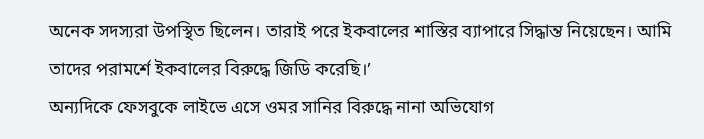অনেক সদস্যরা উপস্থিত ছিলেন। তারাই পরে ইকবালের শাস্তির ব্যাপারে সিদ্ধান্ত নিয়েছেন। আমি তাদের পরামর্শে ইকবালের বিরুদ্ধে জিডি করেছি।’
অন্যদিকে ফেসবুকে লাইভে এসে ওমর সানির বিরুদ্ধে নানা অভিযোগ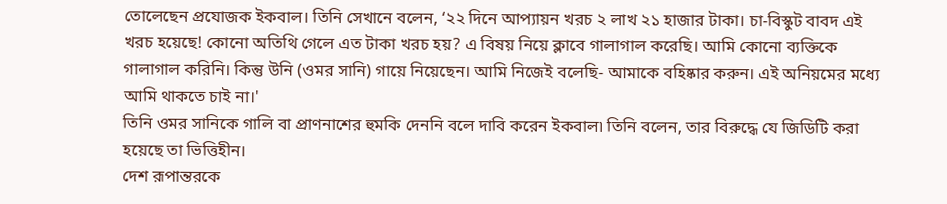তোলেছেন প্রযোজক ইকবাল। তিনি সেখানে বলেন, ‘২২ দিনে আপ্যায়ন খরচ ২ লাখ ২১ হাজার টাকা। চা-বিস্কুট বাবদ এই খরচ হয়েছে! কোনো অতিথি গেলে এত টাকা খরচ হয়? এ বিষয় নিয়ে ক্লাবে গালাগাল করেছি। আমি কোনো ব্যক্তিকে গালাগাল করিনি। কিন্তু উনি (ওমর সানি) গায়ে নিয়েছেন। আমি নিজেই বলেছি- আমাকে বহিষ্কার করুন। এই অনিয়মের মধ্যে আমি থাকতে চাই না।'
তিনি ওমর সানিকে গালি বা প্রাণনাশের হুমকি দেননি বলে দাবি করেন ইকবাল৷ তিনি বলেন, তার বিরুদ্ধে যে জিডিটি করা হয়েছে তা ভিত্তিহীন।
দেশ রূপান্তরকে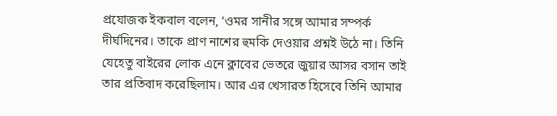প্রযোজক ইকবাল বলেন, ‘ওমর সানীর সঙ্গে আমার সম্পর্ক দীর্ঘদিনের। তাকে প্রাণ নাশের হুমকি দেওয়ার প্রশ্নই উঠে না। তিনি যেহেতু বাইরের লোক এনে ক্লাবের ভেতরে জুয়ার আসর বসান তাই তার প্রতিবাদ করেছিলাম। আর এর খেসারত হিসেবে তিনি আমার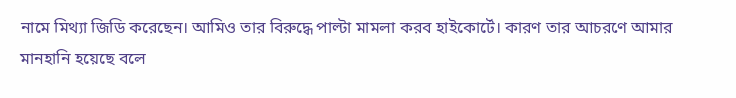নামে মিথ্যা জিডি করেছেন। আমিও তার বিরুদ্ধে পাল্টা মামলা করব হাইকোর্টে। কারণ তার আচরণে আমার মানহানি হয়েছে বলে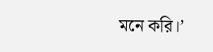মনে করি।’